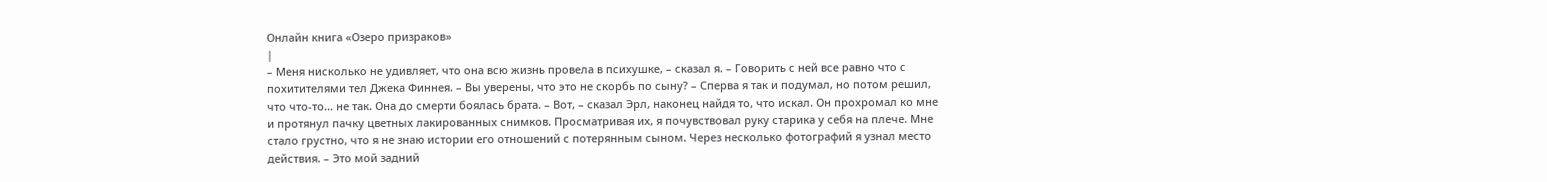Онлайн книга «Озеро призраков»
|
– Меня нисколько не удивляет, что она всю жизнь провела в психушке, – сказал я. – Говорить с ней все равно что с похитителями тел Джека Финнея. – Вы уверены, что это не скорбь по сыну? – Сперва я так и подумал, но потом решил, что что-то… не так. Она до смерти боялась брата. – Вот, – сказал Эрл, наконец найдя то, что искал. Он прохромал ко мне и протянул пачку цветных лакированных снимков. Просматривая их, я почувствовал руку старика у себя на плече. Мне стало грустно, что я не знаю истории его отношений с потерянным сыном. Через несколько фотографий я узнал место действия. – Это мой задний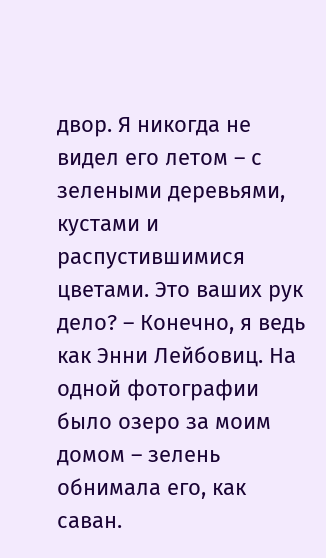двор. Я никогда не видел его летом – с зелеными деревьями, кустами и распустившимися цветами. Это ваших рук дело? – Конечно, я ведь как Энни Лейбовиц. На одной фотографии было озеро за моим домом – зелень обнимала его, как саван.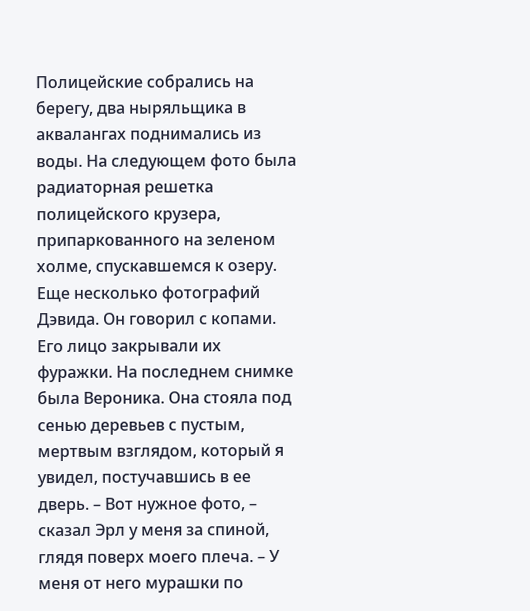Полицейские собрались на берегу, два ныряльщика в аквалангах поднимались из воды. На следующем фото была радиаторная решетка полицейского крузера, припаркованного на зеленом холме, спускавшемся к озеру. Еще несколько фотографий Дэвида. Он говорил с копами. Его лицо закрывали их фуражки. На последнем снимке была Вероника. Она стояла под сенью деревьев с пустым, мертвым взглядом, который я увидел, постучавшись в ее дверь. – Вот нужное фото, – сказал Эрл у меня за спиной, глядя поверх моего плеча. – У меня от него мурашки по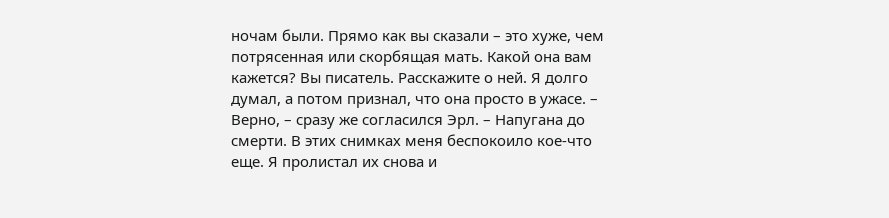ночам были. Прямо как вы сказали – это хуже, чем потрясенная или скорбящая мать. Какой она вам кажется? Вы писатель. Расскажите о ней. Я долго думал, а потом признал, что она просто в ужасе. – Верно, – сразу же согласился Эрл. – Напугана до смерти. В этих снимках меня беспокоило кое-что еще. Я пролистал их снова и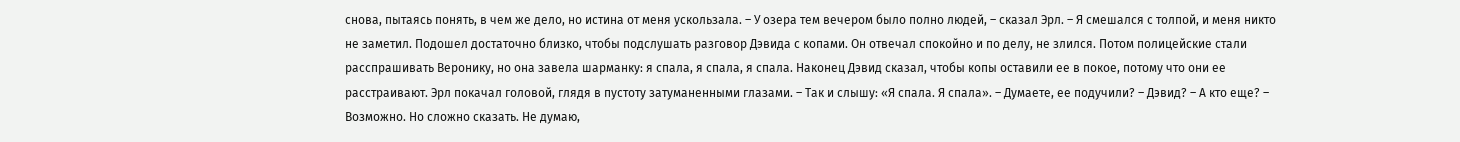снова, пытаясь понять, в чем же дело, но истина от меня ускользала. – У озера тем вечером было полно людей, – сказал Эрл. – Я смешался с толпой, и меня никто не заметил. Подошел достаточно близко, чтобы подслушать разговор Дэвида с копами. Он отвечал спокойно и по делу, не злился. Потом полицейские стали расспрашивать Веронику, но она завела шарманку: я спала, я спала, я спала. Наконец Дэвид сказал, чтобы копы оставили ее в покое, потому что они ее расстраивают. Эрл покачал головой, глядя в пустоту затуманенными глазами. – Так и слышу: «Я спала. Я спала». – Думаете, ее подучили? – Дэвид? – А кто еще? – Возможно. Но сложно сказать. Не думаю,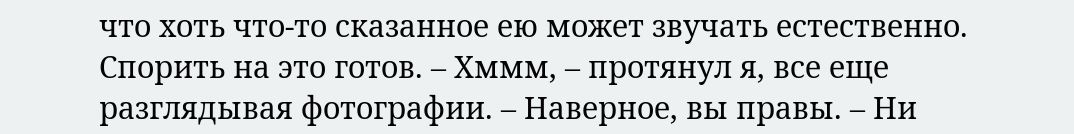что хоть что-то сказанное ею может звучать естественно. Спорить на это готов. – Хммм, – протянул я, все еще разглядывая фотографии. – Наверное, вы правы. – Ни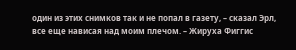один из этих снимков так и не попал в газету, – сказал Эрл, все еще нависая над моим плечом. – Жируха Фиггис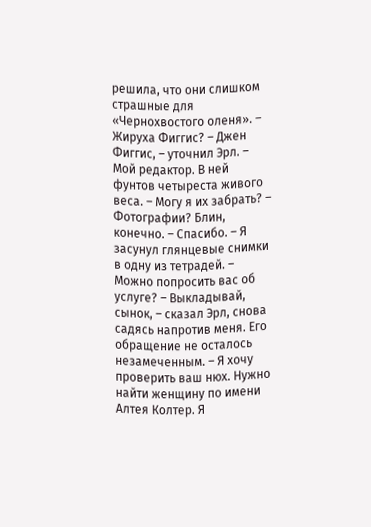решила, что они слишком страшные для «Чернохвостого оленя». – Жируха Фиггис? – Джен Фиггис, – уточнил Эрл. – Мой редактор. В ней фунтов четыреста живого веса. – Могу я их забрать? – Фотографии? Блин, конечно. – Спасибо. – Я засунул глянцевые снимки в одну из тетрадей. – Можно попросить вас об услуге? – Выкладывай, сынок, – сказал Эрл, снова садясь напротив меня. Его обращение не осталось незамеченным. – Я хочу проверить ваш нюх. Нужно найти женщину по имени Алтея Колтер. Я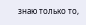знаю только то,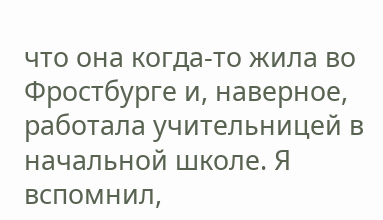что она когда-то жила во Фростбурге и, наверное, работала учительницей в начальной школе. Я вспомнил,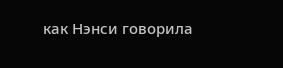как Нэнси говорила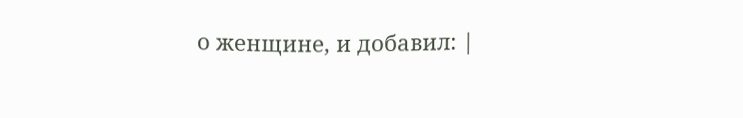о женщине, и добавил: |